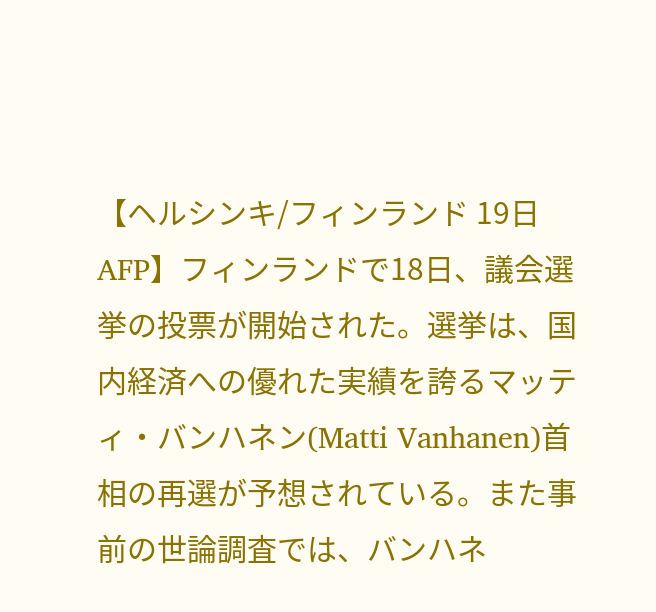【ヘルシンキ/フィンランド 19日 AFP】フィンランドで18日、議会選挙の投票が開始された。選挙は、国内経済への優れた実績を誇るマッティ・バンハネン(Matti Vanhanen)首相の再選が予想されている。また事前の世論調査では、バンハネ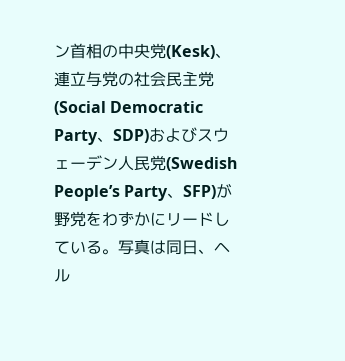ン首相の中央党(Kesk)、連立与党の社会民主党(Social Democratic Party、SDP)およびスウェーデン人民党(Swedish People’s Party、SFP)が野党をわずかにリードしている。写真は同日、ヘル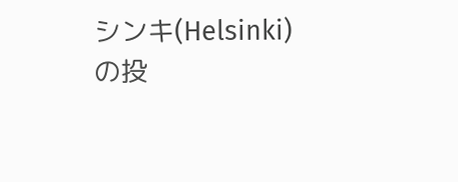シンキ(Helsinki)の投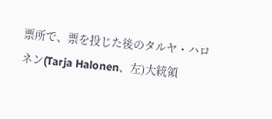票所で、票を投じた後のタルヤ・ハロネン(Tarja Halonen、左)大統領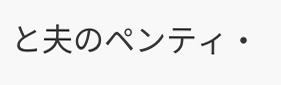と夫のペンティ・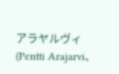アラヤルヴィ(Pentti Arajarvi、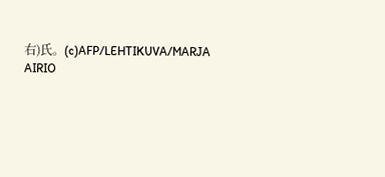右)氏。(c)AFP/LEHTIKUVA/MARJA AIRIO